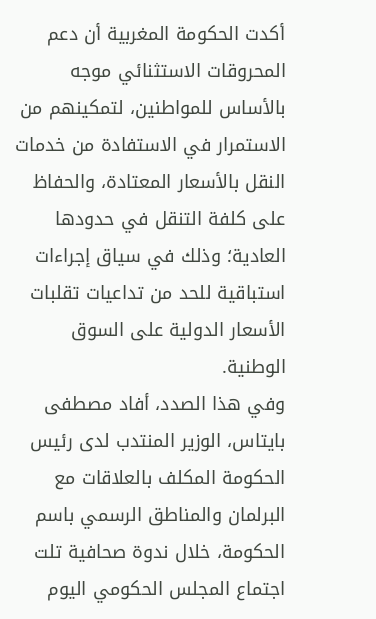أكدت الحكومة المغربية أن دعم المحروقات الاستثنائي موجه بالأساس للمواطنين، لتمكينهم من الاستمرار في الاستفادة من خدمات النقل بالأسعار المعتادة، والحفاظ على كلفة التنقل في حدودها العادية؛ وذلك في سياق إجراءات استباقية للحد من تداعيات تقلبات الأسعار الدولية على السوق الوطنية.
وفي هذا الصدد، أفاد مصطفى بايتاس، الوزير المنتدب لدى رئيس الحكومة المكلف بالعلاقات مع البرلمان والمناطق الرسمي باسم الحكومة، خلال ندوة صحافية تلت اجتماع المجلس الحكومي اليوم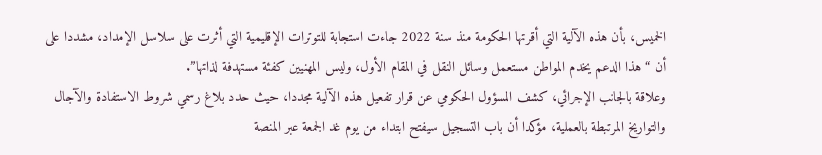الخميس، بأن هذه الآلية التي أقرتها الحكومة منذ سنة 2022 جاءت استجابة للتوترات الإقليمية التي أثرت على سلاسل الإمداد، مشددا على أن “هذا الدعم يخدم المواطن مستعمل وسائل النقل في المقام الأول، وليس المهنيين كفئة مستهدفة لذاتها”.
وعلاقة بالجانب الإجرائي، كشف المسؤول الحكومي عن قرار تفعيل هذه الآلية مجددا، حيث حدد بلاغ رسمي شروط الاستفادة والآجال والتواريخ المرتبطة بالعملية، مؤكدا أن باب التسجيل سيفتح ابتداء من يوم غد الجمعة عبر المنصة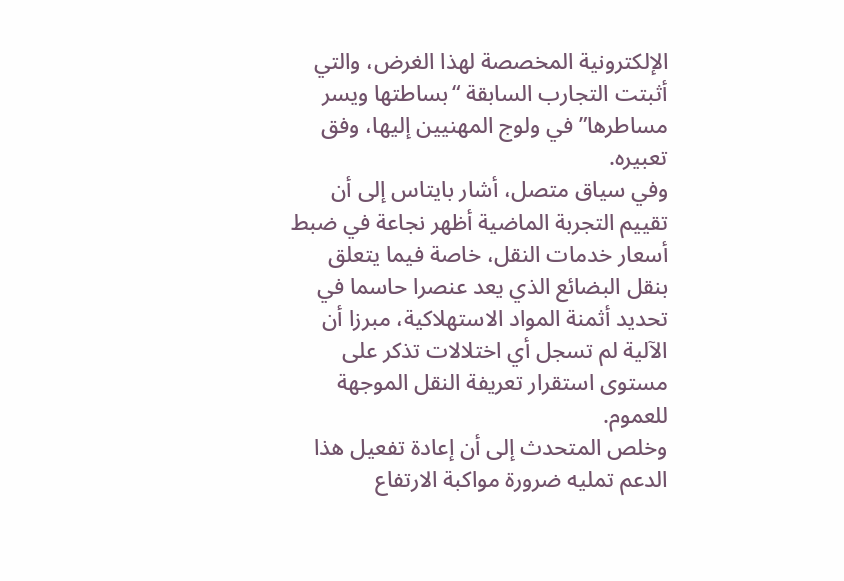الإلكترونية المخصصة لهذا الغرض، والتي أثبتت التجارب السابقة “بساطتها ويسر مساطرها” في ولوج المهنيين إليها، وفق تعبيره.
وفي سياق متصل، أشار بايتاس إلى أن تقييم التجربة الماضية أظهر نجاعة في ضبط أسعار خدمات النقل، خاصة فيما يتعلق بنقل البضائع الذي يعد عنصرا حاسما في تحديد أثمنة المواد الاستهلاكية، مبرزا أن الآلية لم تسجل أي اختلالات تذكر على مستوى استقرار تعريفة النقل الموجهة للعموم.
وخلص المتحدث إلى أن إعادة تفعيل هذا الدعم تمليه ضرورة مواكبة الارتفاع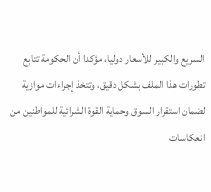السريع والكبير للأسعار دوليا، مؤكدا أن الحكومة تتابع تطورات هذا الملف بشكل دقيق، وتتخذ إجراءات موازية لضمان استقرار السوق وحماية القوة الشرائية للمواطنين من انعكاسات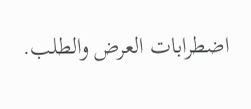اضطرابات العرض والطلب.